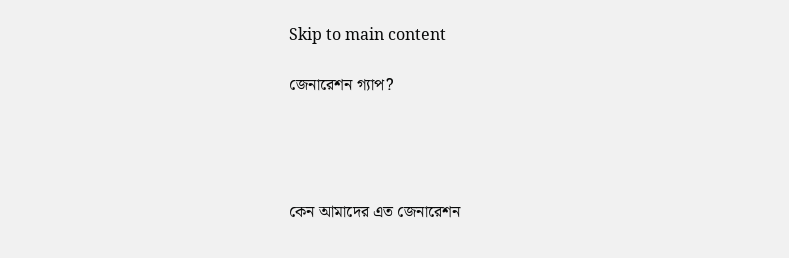Skip to main content

জেনারেশন গ্যাপ?




কেন আমাদের এত জেনারেশন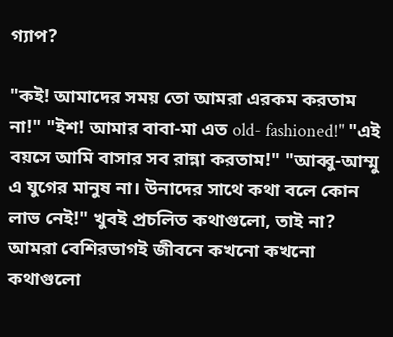গ্যাপ?

"কই! আমাদের সময় তো আমরা এরকম করতাম না!" "ইশ! আমার বাবা-মা এত old- fashioned!" "এই বয়সে আমি বাসার সব রান্না করতাম!" "আব্বু-আম্মু এ যুগের মানুষ না। উনাদের সাথে কথা বলে কোন লাভ নেই!" খুবই প্রচলিত কথাগুলো, তাই না? আমরা বেশিরভাগই জীবনে কখনো কখনো কথাগুলো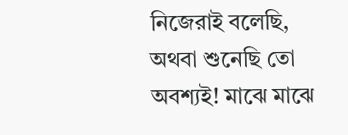নিজেরাই বলেছি, অথবা শুনেছি তো অবশ্যই! মাঝে মাঝে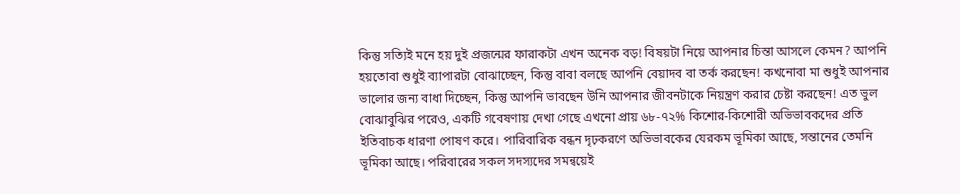কিন্তু সত্যিই মনে হয় দুই প্রজন্মের ফারাকটা এখন অনেক বড়! বিষয়টা নিয়ে আপনার চিন্তা আসলে কেমন? আপনি হয়তোবা শুধুই ব্যাপারটা বোঝাচ্ছেন, কিন্তু বাবা বলছে আপনি বেয়াদব বা তর্ক করছেন! কখনোবা মা শুধুই আপনার ভালোর জন্য বাধা দিচ্ছেন, কিন্তু আপনি ভাবছেন উনি আপনার জীবনটাকে নিয়ন্ত্রণ করার চেষ্টা করছেন! এত ভুল বোঝাবুঝির পরেও, একটি গবেষণায় দেখা গেছে এখনো প্রায় ৬৮-৭২% কিশোর-কিশোরী অভিভাবকদের প্রতি ইতিবাচক ধারণা পোষণ করে। পারিবারিক বন্ধন দৃঢ়করণে অভিভাবকের যেরকম ভূমিকা আছে, সন্তানের তেমনি ভূমিকা আছে। পরিবারের সকল সদস্যদের সমন্বয়েই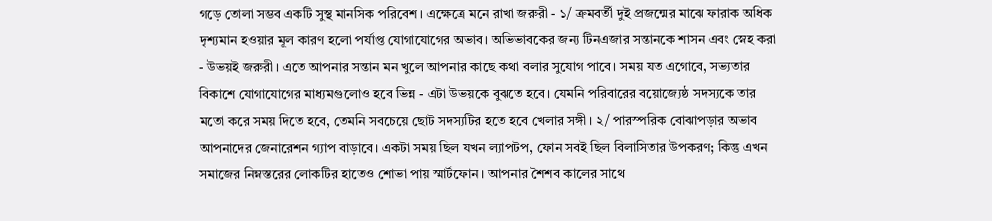গড়ে তোলা সম্ভব একটি সুস্থ মানসিক পরিবেশ। এক্ষেত্রে মনে রাখা জরুরী - ১/ ক্রমবর্তী দুই প্রজন্মের মাঝে ফারাক অধিক দৃশ্যমান হওয়ার মূল কারণ হলো পর্যাপ্ত যোগাযোগের অভাব। অভিভাবকের জন্য টিনএজার সন্তানকে শাসন এবং স্নেহ করা - উভয়ই জরুরী। এতে আপনার সন্তান মন খুলে আপনার কাছে কথা বলার সুযোগ পাবে। সময় যত এগোবে, সভ্যতার বিকাশে যোগাযোগের মাধ্যমগুলোও হবে ভিন্ন - এটা উভয়কে বুঝতে হবে। যেমনি পরিবারের বয়োজ্যেষ্ঠ সদস্যকে তার মতো করে সময় দিতে হবে, তেমনি সবচেয়ে ছোট সদস্যটির হতে হবে খেলার সঙ্গী। ২/ পারস্পরিক বোঝাপড়ার অভাব আপনাদের জেনারেশন গ্যাপ বাড়াবে। একটা সময় ছিল যখন ল্যাপটপ, ফোন সবই ছিল বিলাসিতার উপকরণ; কিন্তু এখন সমাজের নিম্নস্তরের লোকটির হাতেও শোভা পায় স্মার্টফোন। আপনার শৈশব কালের সাথে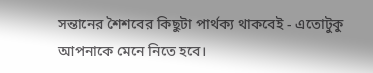সন্তানের শৈশবের কিছুটা পার্থক্য থাকবেই - এতোটুকু আপনাকে মেনে নিতে হবে।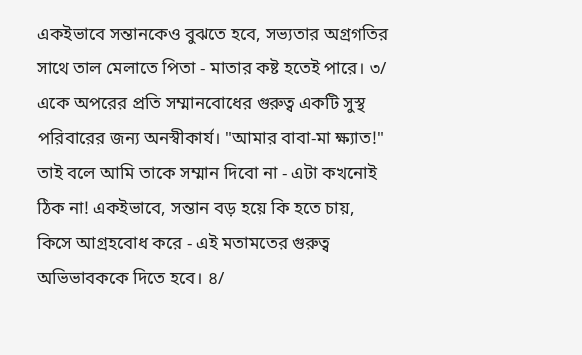একইভাবে সন্তানকেও বুঝতে হবে, সভ্যতার অগ্রগতির সাথে তাল মেলাতে পিতা - মাতার কষ্ট হতেই পারে। ৩/ একে অপরের প্রতি সম্মানবোধের গুরুত্ব একটি সুস্থ পরিবারের জন্য অনস্বীকার্য। "আমার বাবা-মা ক্ষ্যাত!" তাই বলে আমি তাকে সম্মান দিবো না - এটা কখনোই ঠিক না! একইভাবে, সন্তান বড় হয়ে কি হতে চায়, কিসে আগ্রহবোধ করে - এই মতামতের গুরুত্ব অভিভাবককে দিতে হবে। ৪/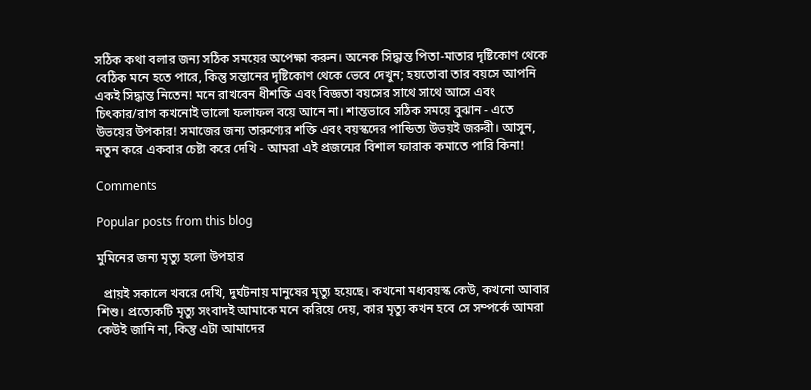সঠিক কথা বলার জন্য সঠিক সময়ের অপেক্ষা করুন। অনেক সিদ্ধান্ত পিতা-মাতার দৃষ্টিকোণ থেকে বেঠিক মনে হতে পারে, কিন্তু সন্তানের দৃষ্টিকোণ থেকে ভেবে দেখুন; হয়তোবা তার বয়সে আপনি একই সিদ্ধান্ত নিতেন! মনে রাখবেন ধীশক্তি এবং বিজ্ঞতা বয়সের সাথে সাথে আসে এবং চিৎকার/রাগ কখনোই ভালো ফলাফল বয়ে আনে না। শান্তভাবে সঠিক সময়ে বুঝান - এতে উভয়ের উপকার! সমাজের জন্য তারুণ্যের শক্তি এবং বয়স্কদের পান্ডিত্য উভয়ই জরুরী। আসুন, নতুন করে একবার চেষ্টা করে দেখি - আমরা এই প্রজন্মের বিশাল ফারাক কমাতে পারি কিনা!

Comments

Popular posts from this blog

মুমিনের জন্য মৃত্যু হলো উপহার

  প্রায়ই সকালে খবরে দেখি, দুর্ঘটনায় মানুষের মৃত্যু হয়েছে। কখনো মধ্যবয়স্ক কেউ, কখনো আবার শিশু। প্রত্যেকটি মৃত্যু সংবাদই আমাকে মনে করিয়ে দেয়, কার মৃত্যু কখন হবে সে সম্পর্কে আমরা কেউই জানি না, কিন্তু এটা আমাদের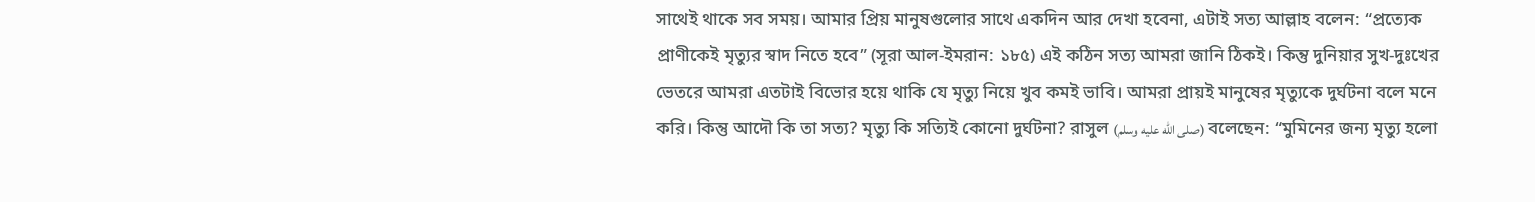সাথেই থাকে সব সময়। আমার প্রিয় মানুষগুলোর সাথে একদিন আর দেখা হবেনা, এটাই সত্য আল্লাহ বলেন: “প্রত্যেক প্রাণীকেই মৃত্যুর স্বাদ নিতে হবে” (সূরা আল-ইমরান: ১৮৫) এই কঠিন সত্য আমরা জানি ঠিকই। কিন্তু দুনিয়ার সুখ-দুঃখের ভেতরে আমরা এতটাই বিভোর হয়ে থাকি যে মৃত্যু নিয়ে খুব কমই ভাবি। আমরা প্রায়ই মানুষের মৃত্যুকে দুর্ঘটনা বলে মনে করি। কিন্তু আদৌ কি তা সত্য? মৃত্যু কি সত্যিই কোনো দুর্ঘটনা? রাসুল (صلى الله عليه وسلم) বলেছেন: “মুমিনের জন্য মৃত্যু হলো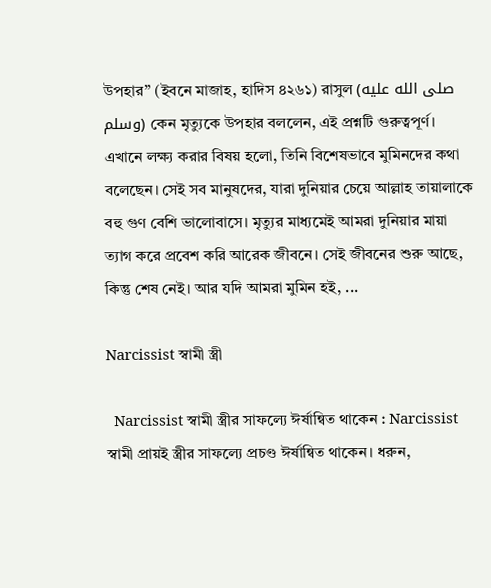উপহার” (ইবনে মাজাহ, হাদিস ৪২৬১) রাসুল (صلى الله عليه وسلم) কেন মৃত্যুকে উপহার বললেন, এই প্রশ্নটি গুরুত্বপূর্ণ। এখানে লক্ষ্য করার বিষয় হলো, তিনি বিশেষভাবে মুমিনদের কথা বলেছেন। সেই সব মানুষদের, যারা দুনিয়ার চেয়ে আল্লাহ তায়ালাকে বহু গুণ বেশি ভালোবাসে। মৃত্যুর মাধ্যমেই আমরা দুনিয়ার মায়া ত্যাগ করে প্রবেশ করি আরেক জীবনে। সেই জীবনের শুরু আছে, কিন্তু শেষ নেই। আর যদি আমরা মুমিন হই, ...

Narcissist স্বামী স্ত্রী

  Narcissist স্বামী স্ত্রীর সাফল্যে ঈর্ষান্বিত থাকেন : Narcissist স্বামী প্রায়ই স্ত্রীর সাফল্যে প্রচণ্ড ঈর্ষান্বিত থাকেন। ধরুন,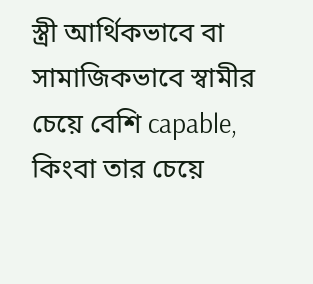স্ত্রী আর্থিকভাবে বা সামাজিকভাবে স্বামীর চেয়ে বেশি capable, কিংবা তার চেয়ে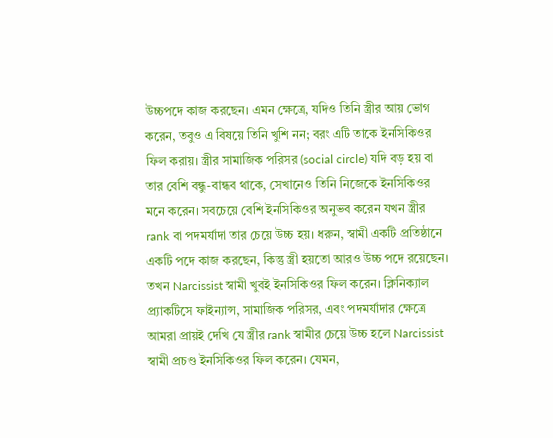উচ্চপদে কাজ করছেন। এমন ক্ষেত্রে, যদিও তিনি স্ত্রীর আয় ভোগ করেন, তবুও এ বিষয়ে তিনি খুশি নন; বরং এটি তাকে ইনসিকিওর ফিল করায়। স্ত্রীর সামাজিক পরিসর (social circle) যদি বড় হয় বা তার বেশি বন্ধু-বান্ধব থাকে, সেখানেও তিনি নিজেকে ইনসিকিওর মনে করেন। সবচেয়ে বেশি ইনসিকিওর অনুভব করেন যখন স্ত্রীর rank বা পদমর্যাদা তার চেয়ে উচ্চ হয়। ধরুন, স্বামী একটি প্রতিষ্ঠানে একটি পদে কাজ করছেন, কিন্তু স্ত্রী হয়তো আরও উচ্চ পদে রয়েছেন। তখন Narcissist স্বামী খুবই ইনসিকিওর ফিল করেন। ক্লিনিক্যাল প্র্যাকটিসে ফাইন্যান্স, সামাজিক পরিসর, এবং পদমর্যাদার ক্ষেত্রে আমরা প্রায়ই দেখি যে স্ত্রীর rank স্বামীর চেয়ে উচ্চ হলে Narcissist স্বামী প্রচণ্ড ইনসিকিওর ফিল করেন। যেমন,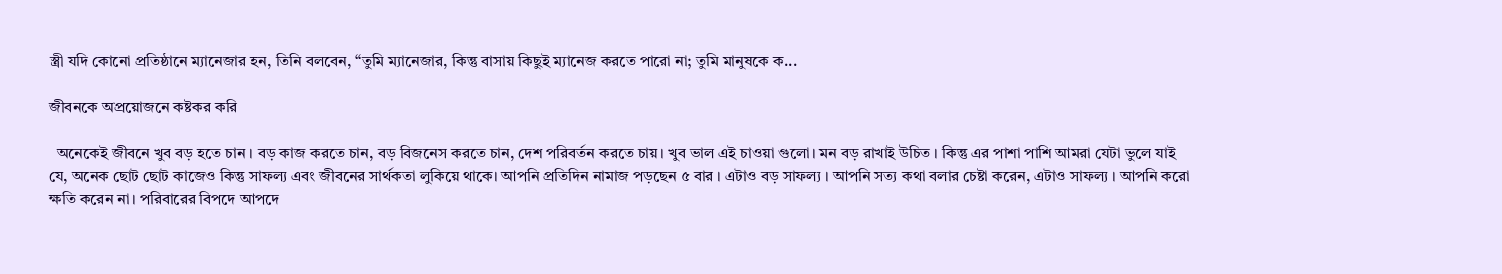স্ত্রী যদি কোনো প্রতিষ্ঠানে ম্যানেজার হন, তিনি বলবেন, “তুমি ম্যানেজার, কিন্তু বাসায় কিছুই ম্যানেজ করতে পারো না; তুমি মানুষকে ক...

জীবনকে অপ্রয়োজনে কষ্টকর করি

  অনেকেই জীবনে খুব বড় হতে চান । বড় কাজ করতে চান, বড় বিজনেস করতে চান, দেশ পরিবর্তন করতে চায়। খুব ভাল এই চাওয়া গুলো। মন বড় রাখাই উচিত । কিন্তু এর পাশা পাশি আমরা যেটা ভুলে যাই যে, অনেক ছোট ছোট কাজেও কিন্তু সাফল্য এবং জীবনের সার্থকতা লুকিয়ে থাকে। আপনি প্রতিদিন নামাজ পড়ছেন ৫ বার । এটাও বড় সাফল্য । আপনি সত্য কথা বলার চেষ্টা করেন, এটাও সাফল্য । আপনি করো ক্ষতি করেন না। পরিবারের বিপদে আপদে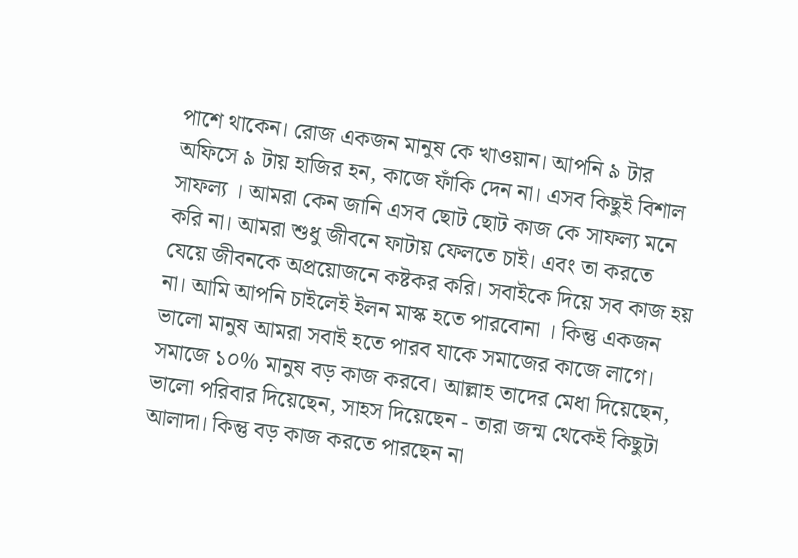পাশে থাকেন। রোজ একজন মানুষ কে খাওয়ান। আপনি ৯ টার অফিসে ৯ টায় হাজির হন, কাজে ফাঁকি দেন না। এসব কিছুই বিশাল সাফল্য । আমরা কেন জানি এসব ছোট ছোট কাজ কে সাফল্য মনে করি না। আমরা শুধু জীবনে ফাটায় ফেলতে চাই। এবং তা করতে যেয়ে জীবনকে অপ্রয়োজনে কষ্টকর করি। সবাইকে দিয়ে সব কাজ হয় না। আমি আপনি চাইলেই ইলন মাস্ক হতে পারবোনা । কিন্তু একজন ভালো মানুষ আমরা সবাই হতে পারব যাকে সমাজের কাজে লাগে। সমাজে ১০% মানুষ বড় কাজ করবে। আল্লাহ তাদের মেধা দিয়েছেন, ভালো পরিবার দিয়েছেন, সাহস দিয়েছেন - তারা জন্ম থেকেই কিছুটা আলাদা। কিন্তু বড় কাজ করতে পারছেন না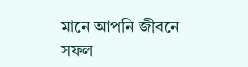মানে আপনি জীবনে সফল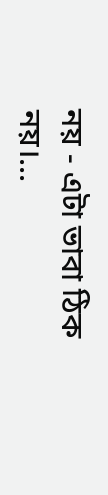নয় - এটা ভাবা ঠিক নয়।...